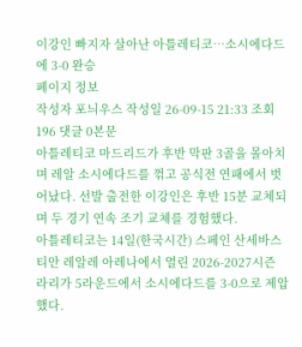이강인 빠지자 살아난 아틀레티코…소시에다드에 3-0 완승
페이지 정보
작성자 포늬우스 작성일 26-09-15 21:33 조회 196 댓글 0본문
아틀레티코 마드리드가 후반 막판 3골을 몰아치며 레알 소시에다드를 꺾고 공식전 연패에서 벗어났다. 선발 출전한 이강인은 후반 15분 교체되며 두 경기 연속 조기 교체를 경험했다.
아틀레티코는 14일(한국시간) 스페인 산세바스티안 레알레 아레나에서 열린 2026-2027시즌 라리가 5라운드에서 소시에다드를 3-0으로 제압했다.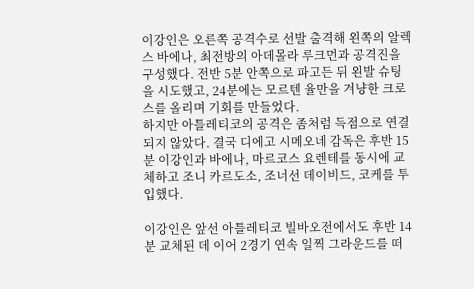이강인은 오른쪽 공격수로 선발 출격해 왼쪽의 알렉스 바에나, 최전방의 아데몰라 루크먼과 공격진을 구성했다. 전반 5분 안쪽으로 파고든 뒤 왼발 슈팅을 시도했고, 24분에는 모르텐 율만을 겨냥한 크로스를 올리며 기회를 만들었다.
하지만 아틀레티코의 공격은 좀처럼 득점으로 연결되지 않았다. 결국 디에고 시메오네 감독은 후반 15분 이강인과 바에나, 마르코스 요렌테를 동시에 교체하고 조니 카르도소, 조너선 데이비드, 코케를 투입했다.

이강인은 앞선 아틀레티코 빌바오전에서도 후반 14분 교체된 데 이어 2경기 연속 일찍 그라운드를 떠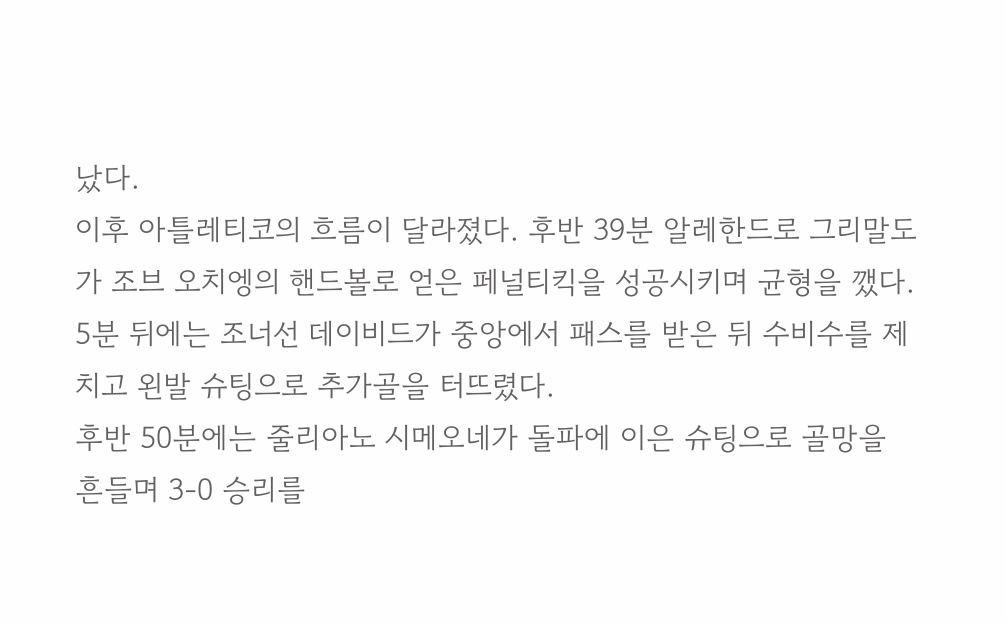났다.
이후 아틀레티코의 흐름이 달라졌다. 후반 39분 알레한드로 그리말도가 조브 오치엥의 핸드볼로 얻은 페널티킥을 성공시키며 균형을 깼다. 5분 뒤에는 조너선 데이비드가 중앙에서 패스를 받은 뒤 수비수를 제치고 왼발 슈팅으로 추가골을 터뜨렸다.
후반 50분에는 줄리아노 시메오네가 돌파에 이은 슈팅으로 골망을 흔들며 3-0 승리를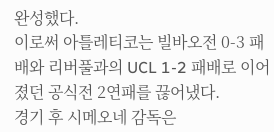완성했다.
이로써 아틀레티코는 빌바오전 0-3 패배와 리버풀과의 UCL 1-2 패배로 이어졌던 공식전 2연패를 끊어냈다.
경기 후 시메오네 감독은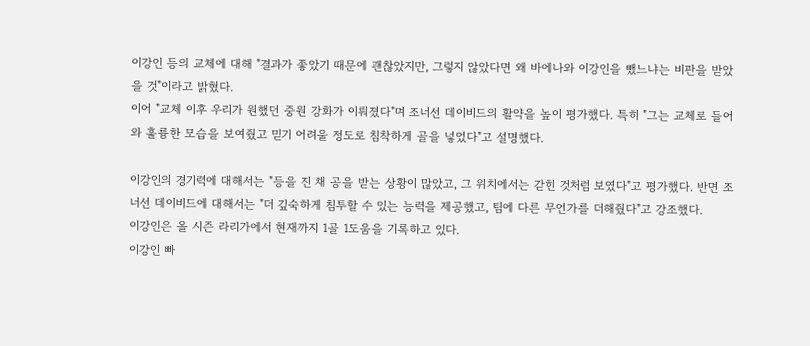이강인 등의 교체에 대해 "결과가 좋았기 때문에 괜찮았지만, 그렇지 않았다면 왜 바에나와 이강인을 뺐느냐는 비판을 받았을 것"이라고 밝혔다.
이어 "교체 이후 우리가 원했던 중원 강화가 이뤄졌다"며 조너선 데이비드의 활약을 높이 평가했다. 특히 "그는 교체로 들어와 훌륭한 모습을 보여줬고 믿기 어려울 정도로 침착하게 골을 넣었다"고 설명했다.

이강인의 경기력에 대해서는 "등을 진 채 공을 받는 상황이 많았고, 그 위치에서는 갇힌 것처럼 보였다"고 평가했다. 반면 조너선 데이비드에 대해서는 "더 깊숙하게 침투할 수 있는 능력을 제공했고, 팀에 다른 무언가를 더해줬다"고 강조했다.
이강인은 올 시즌 라리가에서 현재까지 1골 1도움을 기록하고 있다.
이강인 빠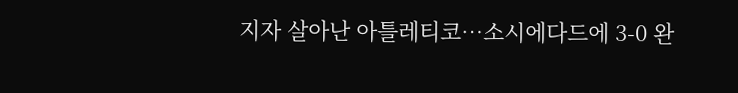지자 살아난 아틀레티코…소시에다드에 3-0 완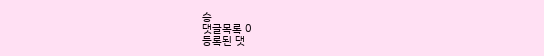승
댓글목록 0
등록된 댓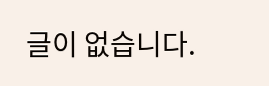글이 없습니다.